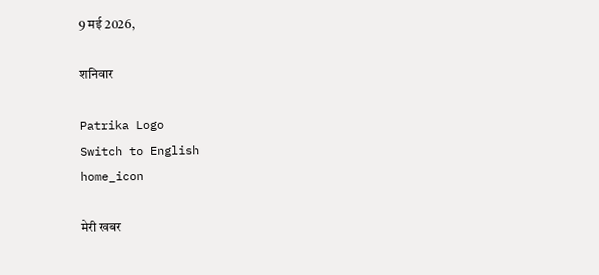9 मई 2026,

शनिवार

Patrika Logo
Switch to English
home_icon

मेरी खबर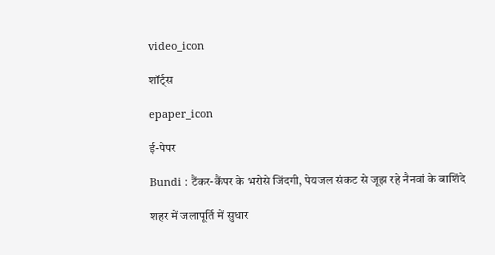video_icon

शॉर्ट्स

epaper_icon

ई-पेपर

Bundi : टैंकर-कैंपर के भरोसे जिंदगी, पेयजल संकट से जूझ रहे नैनवां के बाशिंदे

शहर में जलापूर्ति में सुधार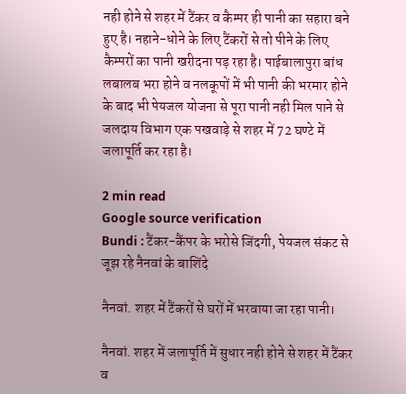नही होने से शहर में टैंकर व कैम्पर ही पानी का सहारा बने हुए है। नहाने-धोने के लिए टैंकरों से तो पीने के लिए कैम्परों का पानी खरीदना पड़ रहा है। पाईबालापुरा बांध लबालब भरा होने व नलकूपों में भी पानी की भरमार होने के बाद भी पेयजल योजना से पूरा पानी नही मिल पाने से जलदाय विभाग एक पखवाड़े से शहर में 72 घण्टे में जलापूर्ति कर रहा है।

2 min read
Google source verification
Bundi : टैंकर-कैंपर के भरोसे जिंदगी, पेयजल संकट से जूझ रहे नैनवां के बाशिंदे

नैनवां. शहर में टैंकरों से घरों में भरवाया जा रहा पानी।

नैनवां. शहर में जलापूर्ति में सुधार नही होने से शहर में टैंकर व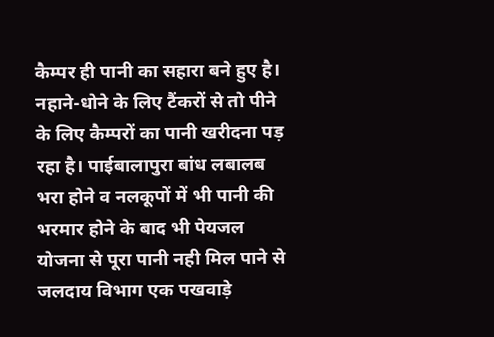कैम्पर ही पानी का सहारा बने हुए है। नहाने-धोने के लिए टैंकरों से तो पीने के लिए कैम्परों का पानी खरीदना पड़ रहा है। पाईबालापुरा बांध लबालब भरा होने व नलकूपों में भी पानी की भरमार होने के बाद भी पेयजल योजना से पूरा पानी नही मिल पाने से जलदाय विभाग एक पखवाड़े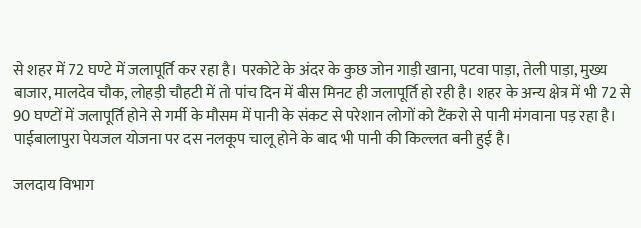से शहर में 72 घण्टे में जलापूर्ति कर रहा है। परकोटे के अंदर के कुछ जोन गाड़ी खाना, पटवा पाड़ा, तेली पाड़ा, मुख्य बाजार, मालदेव चौक, लोहड़ी चौहटी में तो पांच दिन में बीस मिनट ही जलापूर्ति हो रही है। शहर के अन्य क्षेत्र में भी 72 से 90 घण्टों में जलापूर्ति होने से गर्मी के मौसम में पानी के संकट से परेशान लोगों को टैंकरो से पानी मंगवाना पड़ रहा है। पाईबालापुरा पेयजल योजना पर दस नलकूप चालू होने के बाद भी पानी की किल्लत बनी हुई है।

जलदाय विभाग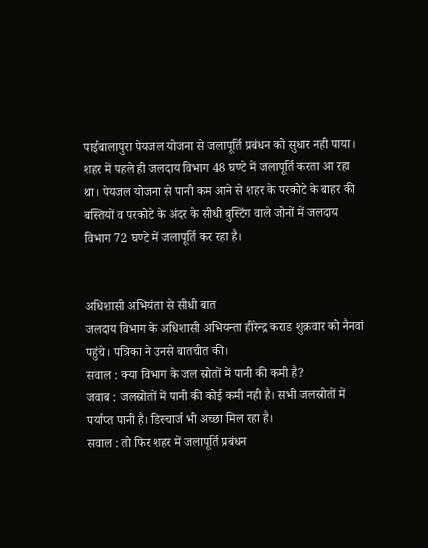पाईबालापुरा पेयजल योजना से जलापूर्ति प्रबंधन को सुधार नही पाया। शहर में पहले ही जलदाय विभाग 48 घण्टे में जलापूर्ति करता आ रहा था। पेयजल योजना से पानी कम आने से शहर के परकोटे के बाहर की बस्तियों व परकोटे के अंदर के सीधी बुस्टिंग वाले जोनों में जलदाय विभाग 72 घण्टे में जलापूर्ति कर रहा है।


अधिशासी अभियंता से सीधी बात
जलदाय विभाग के अधिशासी अभियन्ता हीरेन्द्र कराड शुक्रवार को नैनवां पहुंचे। पत्रिका ने उनसे बातचीत की।
सवाल : क्या विभाग के जल स्रोतों में पानी की कमी है?
जवाब : जलस्रोतों में पानी की कोई कमी नही है। सभी जलस्रोतों में पर्याप्त पानी है। डिस्चार्ज भी अच्छा मिल रहा है।
सवाल : तो फिर शहर में जलापूर्ति प्रबंधन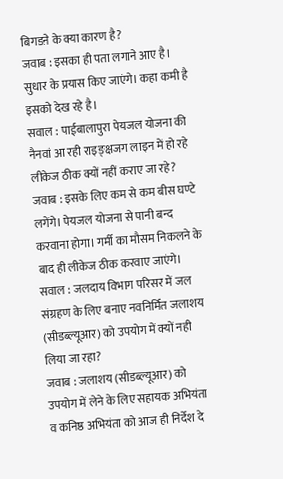बिगडऩे के क्या कारण है?
जवाब : इसका ही पता लगाने आए है। सुधार के प्रयास किए जाएंगे। कहा कमी है इसको देख रहे है।
सवाल : पाईबालापुरा पेयजल योजना की नैनवां आ रही राइङ्क्षजग लाइन में हो रहे लीकेज ठीक क्यों नहीं कराए जा रहे?
जवाब : इसके लिए कम से कम बीस घण्टे लगेंगे। पेयजल योजना से पानी बन्द करवाना होगा। गर्मी का मौसम निकलने के बाद ही लीकेज ठीक करवाए जाएंगे।
सवाल : जलदाय विभाग परिसर में जल संग्रहण के लिए बनाए नवनिर्मित जलाशय (सीडब्ल्यूआर) को उपयोग में क्यों नही लिया जा रहा?
जवाब : जलाशय (सीडब्ल्यूआर) को उपयोग में लेने के लिए सहायक अभियंता व कनिष्ठ अभियंता को आज ही निर्देश दे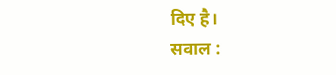दिए है।
सवाल :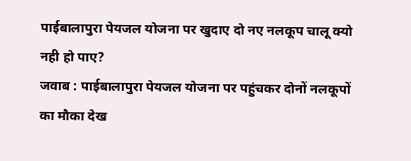पाईबालापुरा पेयजल योजना पर खुदाए दो नए नलकूप चालू क्यो नही हो पाए?
जवाब : पाईबालापुरा पेयजल योजना पर पहुंचकर दोनों नलकूपों का मौका देख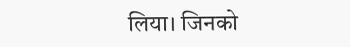लिया। जिनको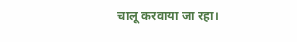चालू करवाया जा रहा।